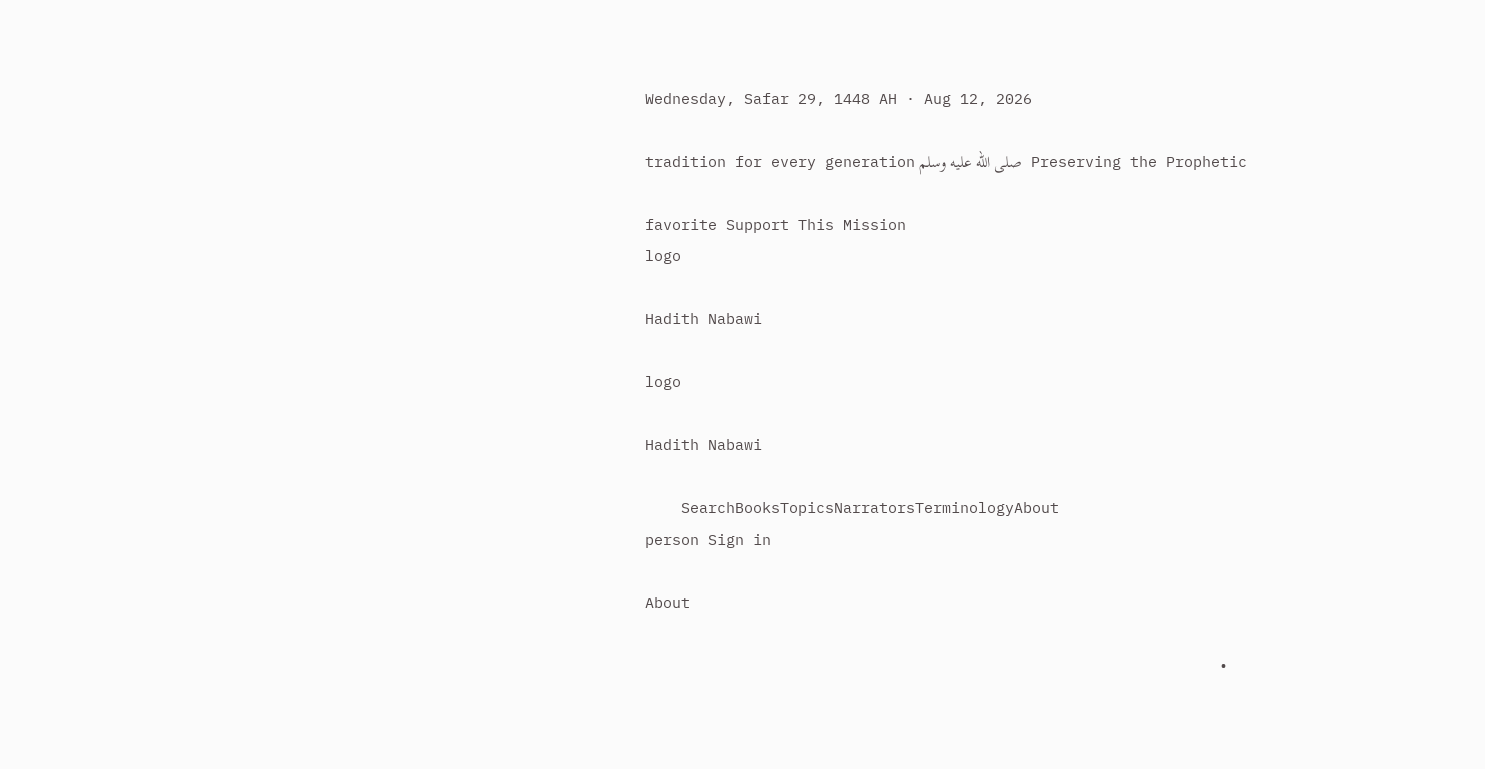Wednesday, Safar 29, 1448 AH · Aug 12, 2026

Preserving the Prophetic صلى الله عليه وسلم tradition for every generation

favorite Support This Mission
logo

Hadith Nabawi

logo

Hadith Nabawi

    SearchBooksTopicsNarratorsTerminologyAbout
person Sign in

About

  •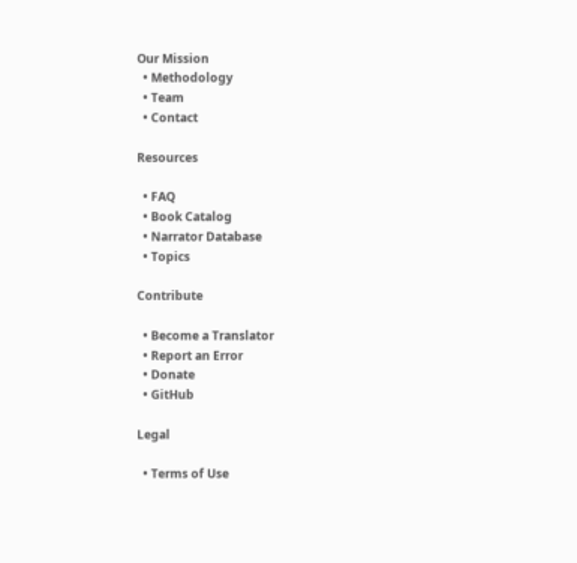Our Mission
  • Methodology
  • Team
  • Contact

Resources

  • FAQ
  • Book Catalog
  • Narrator Database
  • Topics

Contribute

  • Become a Translator
  • Report an Error
  • Donate
  • GitHub

Legal

  • Terms of Use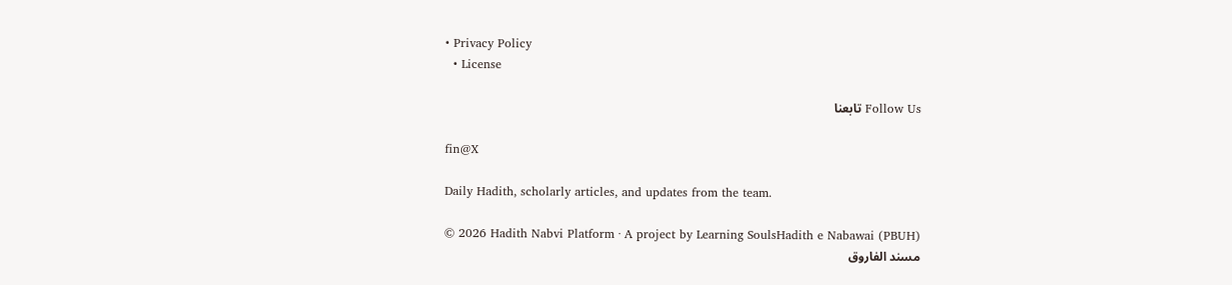• Privacy Policy
  • License

Follow Us تابعنا

fin@X

Daily Hadith, scholarly articles, and updates from the team.

© 2026 Hadith Nabvi Platform · A project by Learning SoulsHadith e Nabawai (PBUH)
مسند الفاروق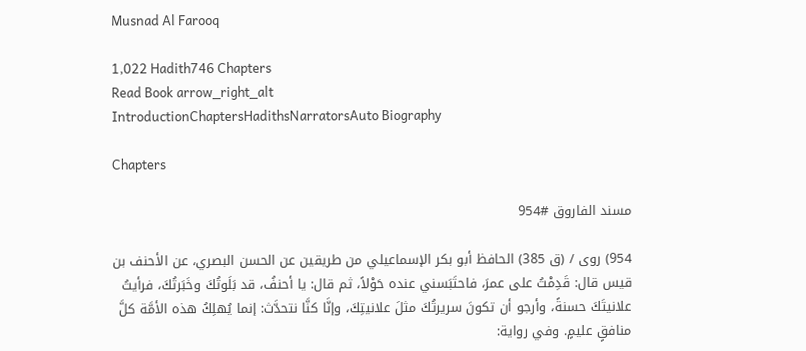Musnad Al Farooq

1,022 Hadith746 Chapters
Read Book arrow_right_alt
IntroductionChaptersHadithsNarratorsAuto Biography

Chapters

مسند الفاروق #954

954) روى / (ق 385) الحافظ أبو بكر الإسماعيلي من طريقين عن الحسن البصري، عن الأحنف بن قيس قال: قَدِمْتُ على عمرَ، فاحتَبَسني عنده حَوْلاً، ثم قال: يا أحنفُ، قد بَلَوتُكَ وخَبَرتُكَ، فرأيتُ علانيتَكَ حسنةً، وأرجو أن تكونَ سريرتُكَ مثلَ علانيتِكَ، وإنَّا كنَّا نتحدَّث: إنما يُهلِكُ هذه الأمَّة كلَّ منافقٍ عليمٍ. وفي رواية: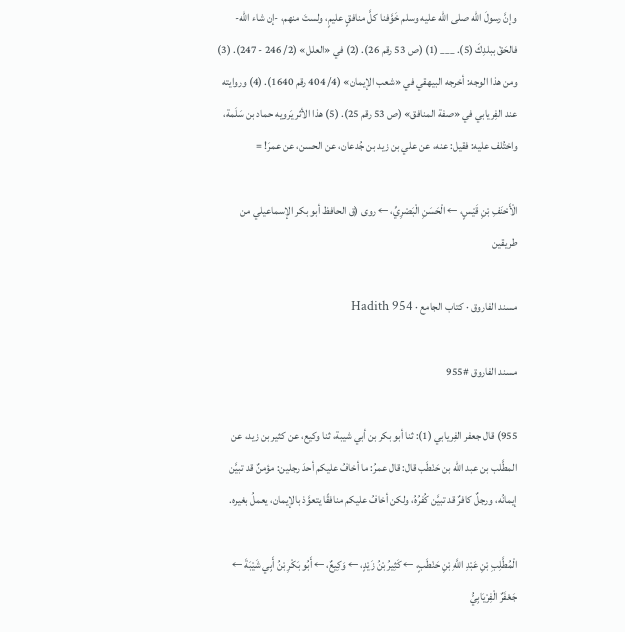وإنَّ رسولَ الله صلى الله عليه وسلم خَوَّفنا كلَّ منافقٍ عليمٍ، ولستَ منهم، -إن شاء الله- فالحَقْ ببلدِكَ (5). ___ (1) (ص 53 رقم 26). (2) في «العلل» (2/ 246 - 247). (3) ومن هذا الوجه: أخرجه البيهقي في «شعب الإيمان» (4/ 404 رقم 1640). (4) وروايته عند الفِريابي في «صفة المنافق» (ص 53 رقم 25). (5) هذا الأثر يَرويه حماد بن سَلَمة، واختُلف عليه: فقيل: عنه، عن علي بن زيد بن جُدعان، عن الحسن، عن عمرَ! =

الْأَحْنَفِ بْنِ قَيْسٍ، ← الْحَسَنِ الْبَصْرِيِّ، ← روى (ق الحافظ أبو بكر الإسماعيلي من طريقين

مسند الفاروق · كتاب الجامع · Hadith 954

مسند الفاروق #955

955) قال جعفر الفِريابي (1): ثنا أبو بكر بن أبي شيبة، ثنا وكيع، عن كثير بن زيد، عن المطَّلب بن عبد الله بن حَنْطَب قال: قال عمرُ: ما أخافُ عليكم أحدَ رجلين: مؤمنٌ قد تبيَّن إيمانُه، ورجلٌ كافرٌ قد تبيَّن كُفرُهُ، ولكن أخافُ عليكم منافقًا يتعوَّذ بالإيمان، يعملُ بغيره.

الْمُطَّلِبِ بْنِ عَبْدِ اللَّهِ بْنِ حَنْطَبٍ، ← كَثِيرُ بْنُ زَيْدٍ، ← وَكِيعٌ، ← أَبُو بَكْرِ بْنُ أَبِي شَيْبَةَ ← جَعْفَرٌ الْفِرْيَابِيُّ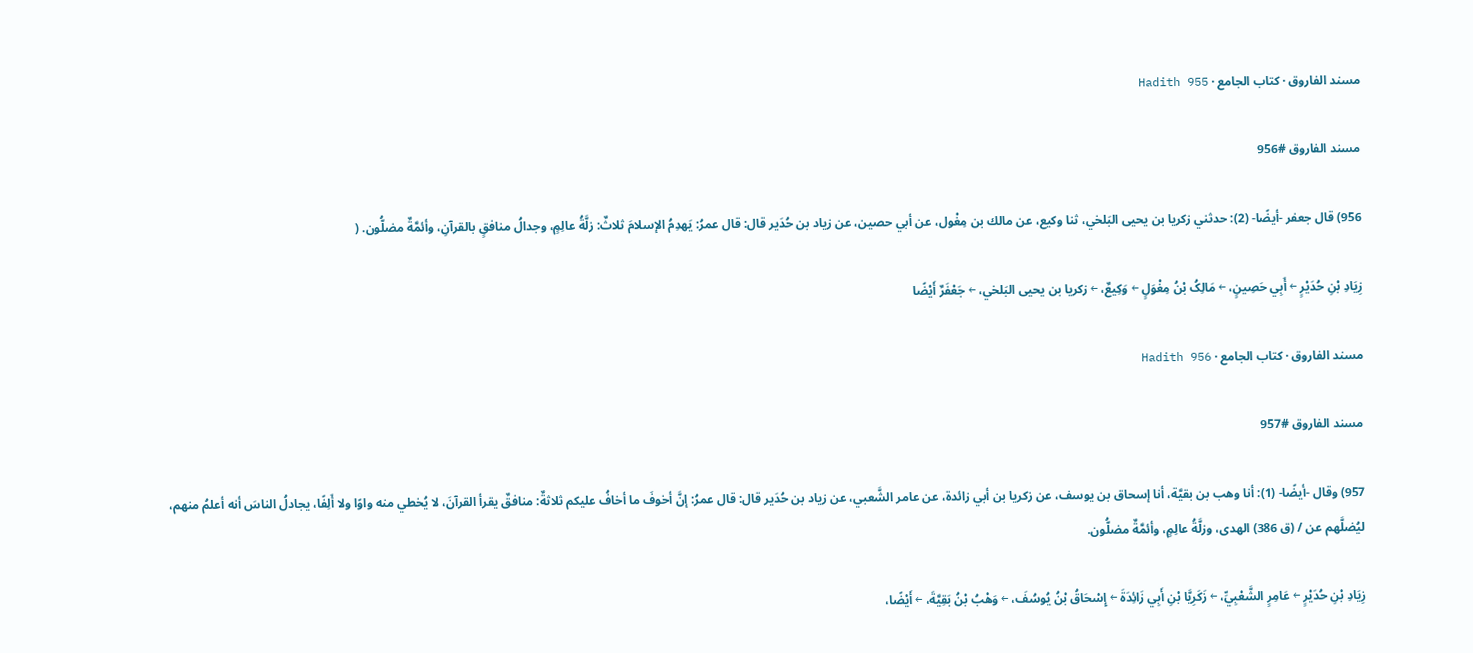مسند الفاروق · كتاب الجامع · Hadith 955

مسند الفاروق #956

956) قال جعفر -أيضًا- (2): حدثني زكريا بن يحيى البَلخي، ثنا وكيع، عن مالك بن مِغْول، عن أبي حصين، عن زياد بن حُدَير قال: قال عمرُ: يَهدِمُ الإسلامَ ثلاثٌ: زلَّةُ عالِمٍ، وجدالُ منافقٍ بالقرآنِ، وأئمَّةٌ مضلُّون. (

زِيَادِ بْنِ حُدَيْرٍ ← أَبِي حَصِينٍ، ← مَالِکُ بْنُ مِغْوَلٍ ← وَكِيعٌ، ← زكريا بن يحيى البَلخي، ← جَعْفَرٌ أَيْضًا

مسند الفاروق · كتاب الجامع · Hadith 956

مسند الفاروق #957

957) وقال -أيضًا- (1): أنا وهب بن بقيَّة، أنا إسحاق بن يوسف، عن زكريا بن أبي زائدة، عن عامر الشَّعبي، عن زياد بن حُدَير قال: قال عمرُ: إنَّ أخوفَ ما أخافُ عليكم ثلاثةٌ: منافقٌ يقرأ القرآنَ، لا يُخطي منه واوًا ولا أَلِفًا، يجادلُ الناسَ أنه أعلمُ منهم، ليُضلَّهم عن / (ق 386) الهدى، وزلَّةُ عالِمٍ، وأئمَّةٌ مضلُّون.

زِيَادِ بْنِ حُدَيْرٍ ← عَامِرٍ الشَّعْبِيِّ، ← زَکَرِيَّا بْنِ أَبِي زَائِدَةَ ← إِسْحَاقُ بْنُ يُوسُفَ، ← وَهْبُ بْنُ بَقِيَّةَ، ← أَيْضًا،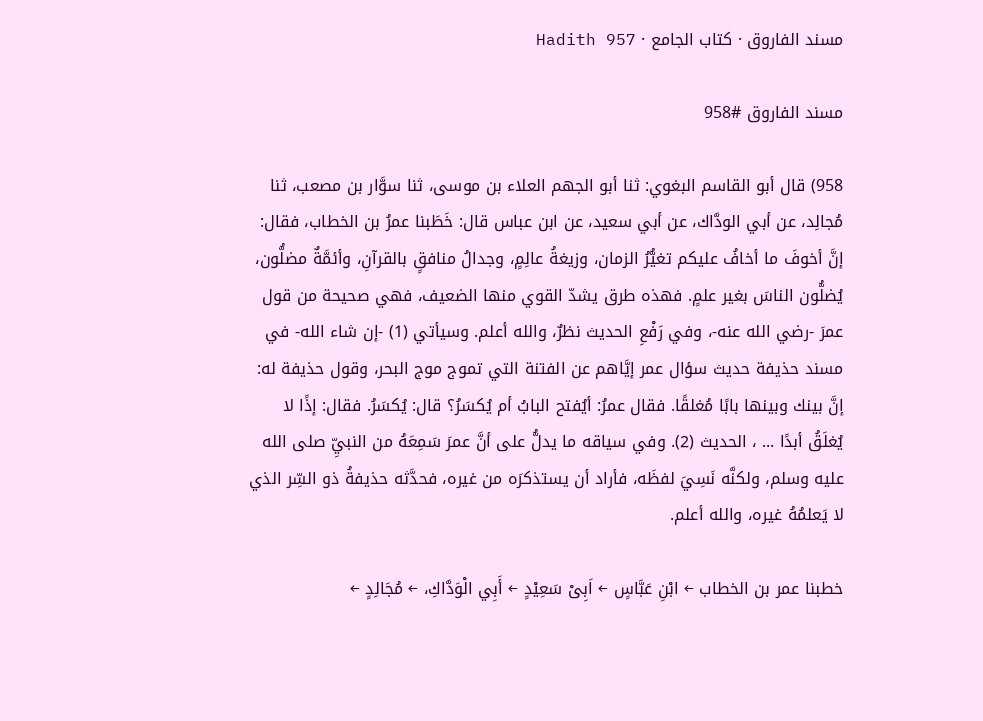مسند الفاروق · كتاب الجامع · Hadith 957

مسند الفاروق #958

958) قال أبو القاسم البغوي: ثنا أبو الجهم العلاء بن موسى، ثنا سوَّار بن مصعب، ثنا مُجالِد، عن أبي الودَّاك، عن أبي سعيد، عن ابن عباس قال: خَطَبنا عمرُ بن الخطاب، فقال: إنَّ أخوفَ ما أخافُ عليكم تغيُّرُ الزمان، وزيغةُ عالِمٍ، وجدالُ منافقٍ بالقرآنِ، وأئمَّةٌ مضلُّون، يُضلُّون الناسَ بغير علمٍ. فهذه طرق يشدّ القوي منها الضعيف، فهي صحيحة من قول عمرَ -رضي الله عنه-، وفي رَفْعِ الحديث نظرٌ، والله أعلم. وسيأتي (1) -إن شاء الله- في مسند حذيفة حديث سؤال عمر إيَّاهم عن الفتنة التي تموج موج البحر، وقول حذيفة له: إنَّ بينك وبينها بابًا مُغلقًا. فقال عمرُ: أيُفتح البابُ أم يُكسَرُ؟ قال: يُكسَرُ. فقال: إذًا لا يُغلَقُ أبدًا ... ، الحديث (2). وفي سياقه ما يدلُّ على أنَّ عمرَ سَمِعَهُ من النبيِّ صلى الله عليه وسلم، ولكنَّه نَسِيَ لفظَه، فأراد أن يستذكرَه من غيره، فحدَّثه حذيفةُ ذو السِّر الذي لا يَعلمُهُ غيره، والله أعلم.

خطبنا عمر بن الخطاب ← ابْنِ عَبَّاسٍ ← اَبِیْ سَعِیْدٍ ← أَبِي الْوَدَّاكِ، ← مُجَالِدٍ ←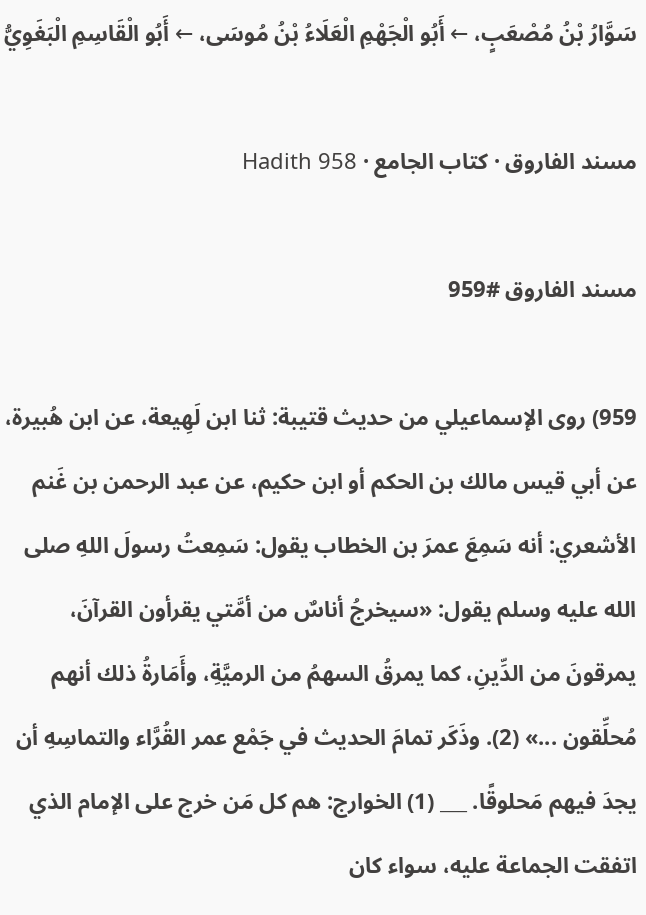سَوَّارُ بْنُ مُصْعَبٍ، ← أَبُو الْجَهْمِ الْعَلَاءُ بْنُ مُوسَى، ← أَبُو الْقَاسِمِ الْبَغَوِيُّ

مسند الفاروق · كتاب الجامع · Hadith 958

مسند الفاروق #959

959) روى الإسماعيلي من حديث قتيبة: ثنا ابن لَهِيعة، عن ابن هُبيرة، عن أبي قيس مالك بن الحكم أو ابن حكيم، عن عبد الرحمن بن غَنم الأشعري: أنه سَمِعَ عمرَ بن الخطاب يقول: سَمِعتُ رسولَ اللهِ صلى الله عليه وسلم يقول: «سيخرجُ أناسٌ من أمَّتي يقرأون القرآنَ، يمرقونَ من الدِّينِ، كما يمرقُ السهمُ من الرميَّةِ، وأَمَارةُ ذلك أنهم مُحلِّقون ...» (2). وذَكَر تمامَ الحديث في جَمْع عمر القُرَّاء والتماسِهِ أن يجدَ فيهم مَحلوقًا. ___ (1) الخوارج: هم كل مَن خرج على الإمام الذي اتفقت الجماعة عليه، سواء كان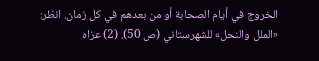الخروج في أيام الصحابة أو من بعدهم في كل زمان. انظر: «الملل والنحل» للشهرستاني (ص 50). (2) عزاه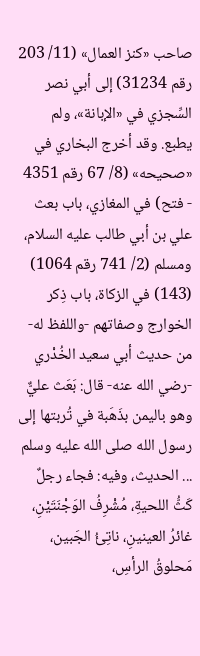صاحب «كنز العمال» (11/ 203 رقم 31234) إلى أبي نصر السِّجزي في «الإبانة»، ولم يطبع. وقد أخرج البخاري في «صحيحه» (8/ 67 رقم 4351 - فتح) في المغازي، باب بعث علي بن أبي طالب عليه السلام، ومسلم (2/ 741 رقم 1064) (143) في الزكاة، باب ذِكر الخوارج وصفاتهم -واللفظ له- من حديث أبي سعيد الخُدْري -رضي الله عنه- قال: بَعَث عليٌّ وهو باليمن بذَهَبة في تُربتها إلى رسول الله صلى الله عليه وسلم ... الحديث، وفيه: فجاء رجلٌ كَثُّ اللحيةِ، مُشْرِفُ الوَجْنَتَيْنِ، غائرُ العينينِ، ناتِئُ الجَبين، مَحلوقُ الرأسِ،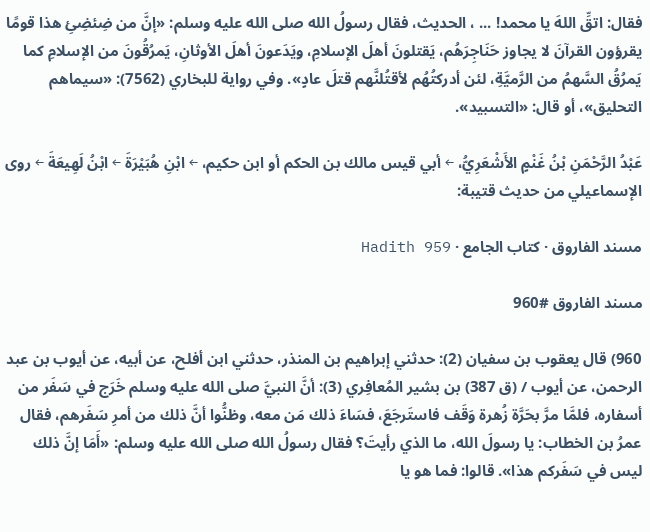فقال: اتقِّ اللهَ يا محمد! ... ، الحديث، فقال رسولُ الله صلى الله عليه وسلم: «إنَّ من ضِئضِئِ هذا قومًا يقرؤون القرآنَ لا يجاوز حَنَاجِرَهُم، يَقتلونَ أهلَ الإسلامِ، ويَدَعونَ أهلَ الأوثانِ، يَمرُقُونَ من الإسلامِ كما يَمرُقُ السَّهمُ من الرَّميَّةِ، لئن أدركتُهُم لأقتُلنَّهم قتلَ عادٍ». وفي رواية للبخاري (7562): «سيماهم التحليق»، أو قال: «التسبيد».

عَبْدُ الرَّحْمَنِ بْنُ غَنْمٍ الأَشْعَرِيُّ، ← أبي قيس مالك بن الحكم أو ابن حكيم، ← ابْنِ هُبَيْرَةَ ← ابْنُ لَهِيعَةَ ← روى الإسماعيلي من حديث قتيبة:

مسند الفاروق · كتاب الجامع · Hadith 959

مسند الفاروق #960

960) قال يعقوب بن سفيان (2): حدثني إبراهيم بن المنذر، حدثني ابن أفلح، عن أبيه، عن أيوب بن عبد الرحمن، عن أيوب / (ق 387) بن بشير المُعافِري (3): أنَّ النبيَّ صلى الله عليه وسلم خَرَج في سَفَر من أسفاره، فلمَّا مرَّ بحَرَّة زُهرة وَقَف فاستَرجَعَ، فسَاءَ ذلك مَن معه، وظنُّوا أنَّ ذلك من أمرِ سَفَرهم، فقال عمرُ بن الخطاب: يا رسولَ الله، ما الذي رأيتَ؟ فقال رسولُ الله صلى الله عليه وسلم: «أَمَا إنَّ ذلك ليس في سَفَركم هذا». قالوا: فما هو يا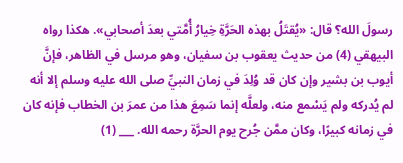رسولَ الله؟ قال: «يُقتَلُ بهذه الحَرَّةِ خِيارُ أُمَّتي بعدَ أصحابي». هكذا رواه البيهقي (4) من حديث يعقوب بن سفيان، وهو مرسل في الظاهر، فإنَّ أيوب بن بشير وإن كان قد وُلِدَ في زمان النبيِّ صلى الله عليه وسلم إلا أنه لم يُدركه ولم يَسْمع منه، ولعلَّه إنما سَمِعَ هذا من عمرَ بن الخطاب فإنه كان في زمانه كبيرًا، وكان ممَّن جُرح يوم الحرَّة رحمه الله. ___ (1)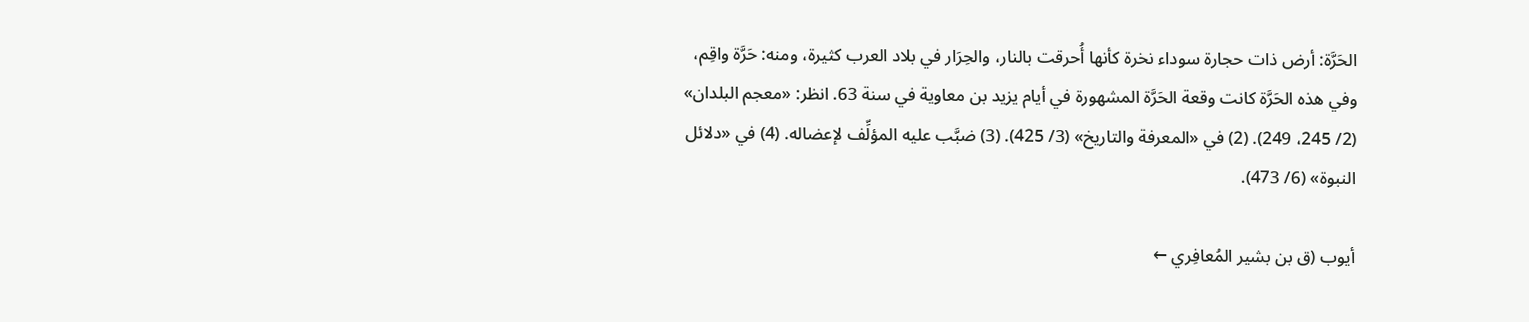الحَرَّة: أرض ذات حجارة سوداء نخرة كأنها أُحرقت بالنار، والحِرَار في بلاد العرب كثيرة، ومنه: حَرَّة واقِم، وفي هذه الحَرَّة كانت وقعة الحَرَّة المشهورة في أيام يزيد بن معاوية في سنة 63. انظر: «معجم البلدان» (2/ 245، 249). (2) في «المعرفة والتاريخ» (3/ 425). (3) ضبَّب عليه المؤلِّف لإعضاله. (4) في «دلائل النبوة» (6/ 473).

أيوب (ق بن بشير المُعافِري ←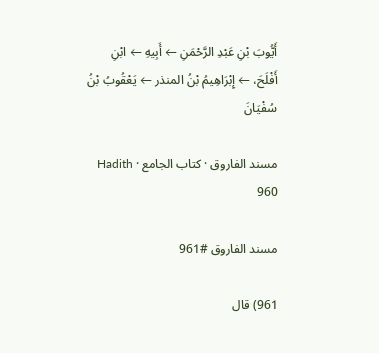أَيُّوبَ بْنِ عَبْدِ الرَّحْمَنِ ← أَبِيهِ ← ابْنِ أَفْلَحَ، ← إِبْرَاهِيمُ بْنُ المنذر ← يَعْقُوبُ بْنُ سُفْيَانَ

مسند الفاروق · كتاب الجامع · Hadith 960

مسند الفاروق #961

961) قال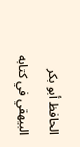الحافظ أبو بكر البيهقي في كتابه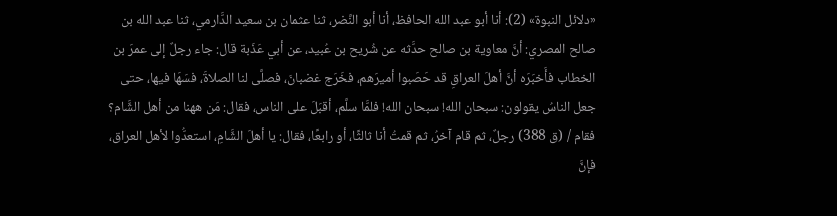«دلائل النبوة» (2): أنا أبو عبد الله الحافظ، أنا أبو النَّضر، ثنا عثمان بن سعيد الدَّارمي، ثنا عبد الله بن صالح المصري: أنَّ معاوية بن صالح حدَّثه عن شُريح بن عُبيد، عن أبي عَذَبة قال: جاء رجلٌ إلى عمرَ بن الخطاب فأَخبَرَه أنَّ أهلَ العراقِ قد حَصَبوا أميرَهم، فخَرَج غضبانَ، فصلَّى لنا الصلاةَ، فسَهَا فيها، حتى جعل الناسُ يقولون: سبحان الله! سبحان الله! فلمَّا سلَّم، أقبَلَ على الناس، فقال: مَن ههنا من أهل الشَّام؟ فقام / (ق 388) رجلٌ، ثم قام آخرُ، ثم قمتُ أنا ثالثًا، أو رابعًا، فقال: يا أهلَ الشَّامِ، استعدُّوا لأهل العراق، فإنَّ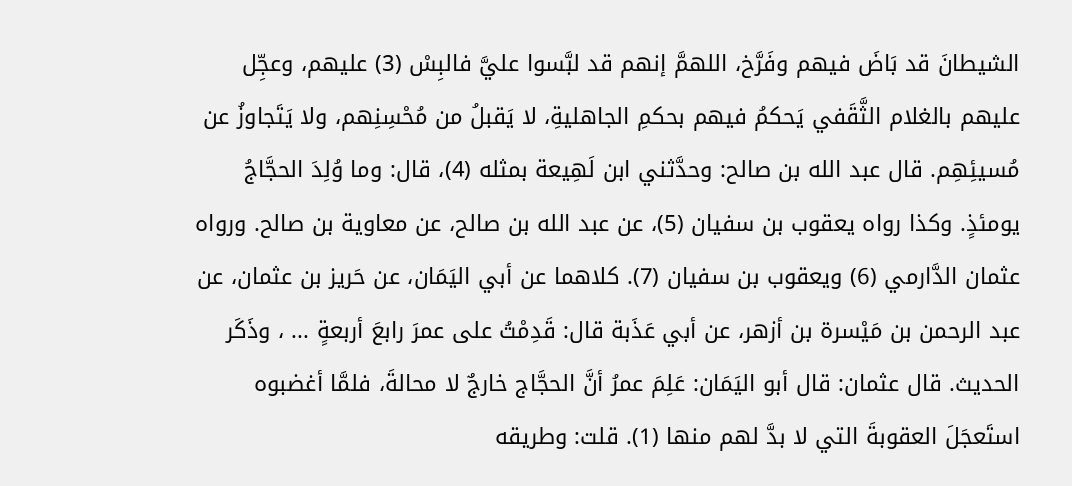الشيطانَ قد بَاضَ فيهم وفَرَّخ، اللهمَّ إنهم قد لبَّسوا عليَّ فالبِسْ (3) عليهم، وعجِّل عليهم بالغلام الثَّقَفي يَحكمُ فيهم بحكمِ الجاهليةِ، لا يَقبلُ من مُحْسِنِهم، ولا يَتَجاوزُ عن مُسيئِهِم. قال عبد الله بن صالح: وحدَّثني ابن لَهِيعة بمثله (4)، قال: وما وُلِدَ الحجَّاجُ يومئذٍ. وكذا رواه يعقوب بن سفيان (5)، عن عبد الله بن صالح، عن معاوية بن صالح. ورواه عثمان الدَّارمي (6) ويعقوب بن سفيان (7). كلاهما عن أبي اليَمَان، عن حَريز بن عثمان، عن عبد الرحمن بن مَيْسرة بن أزهر، عن أبي عَذَبة قال: قَدِمْتُ على عمرَ رابعَ أربعةٍ ... ، وذَكَر الحديث. قال عثمان: قال أبو اليَمَان: عَلِمَ عمرُ أنَّ الحجَّاج خارجٌ لا محالةَ، فلمَّا أغضبوه استَعجَلَ العقوبةَ التي لا بدَّ لهم منها (1). قلت: وطريقه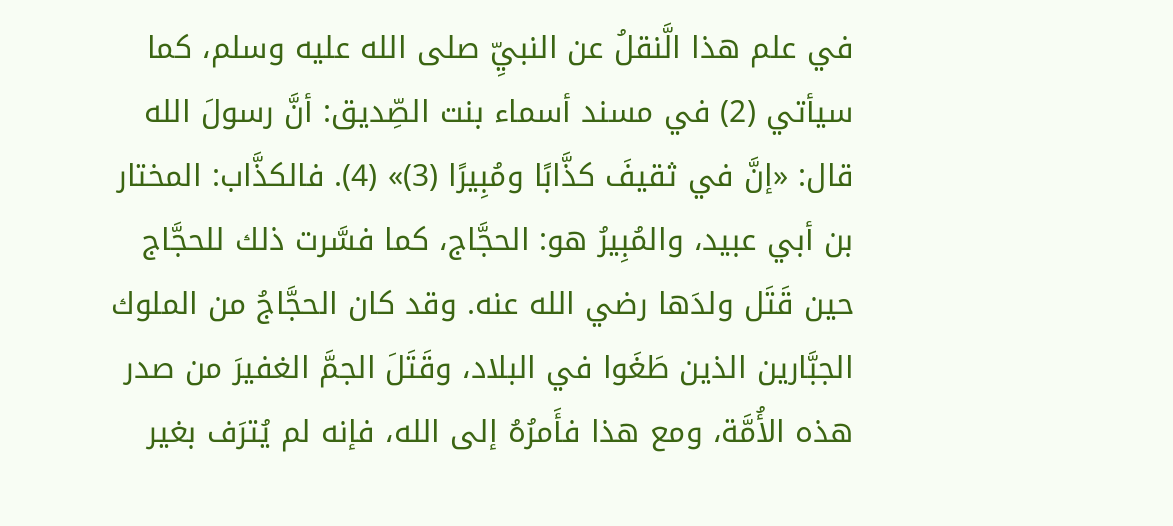في علم هذا الَّنقلُ عن النبيِّ صلى الله عليه وسلم، كما سيأتي (2) في مسند أسماء بنت الصِّديق: أنَّ رسولَ الله قال: «إنَّ في ثقيفَ كذَّابًا ومُبِيرًا (3)» (4). فالكذَّاب: المختار بن أبي عبيد، والمُبِيرُ هو: الحجَّاج، كما فسَّرت ذلك للحجَّاج حين قَتَل ولدَها رضي الله عنه. وقد كان الحجَّاجُ من الملوك الجبَّارين الذين طَغَوا في البلاد، وقَتَلَ الجمَّ الغفيرَ من صدر هذه الأُمَّة، ومع هذا فأَمرُهُ إلى الله، فإنه لم يُترَف بغير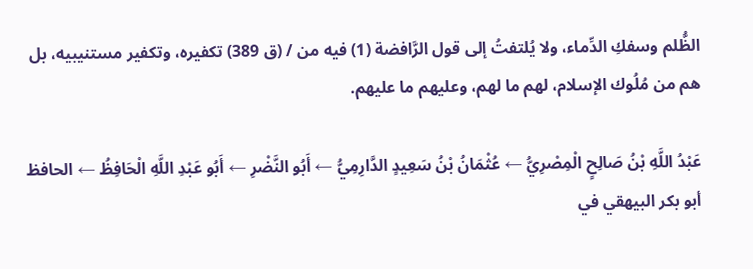الظُّلم وسفكِ الدِّماء، ولا يُلتفتُ إلى قول الرَّافضة (1) فيه من / (ق 389) تكفيره، وتكفير مستنيبيه، بل هم من مُلُوك الإسلام، لهم ما لهم، وعليهم ما عليهم.

عَبْدُ اللَّهِ بْنُ صَالِحٍ الْمِصْرِيُّ ← عُثْمَانُ بْنُ سَعِيدٍ الدَّارِمِيُّ ← أَبُو النَّضْرِ ← أَبُو عَبْدِ اللَّهِ الْحَافِظُ ← الحافظ أبو بكر البيهقي في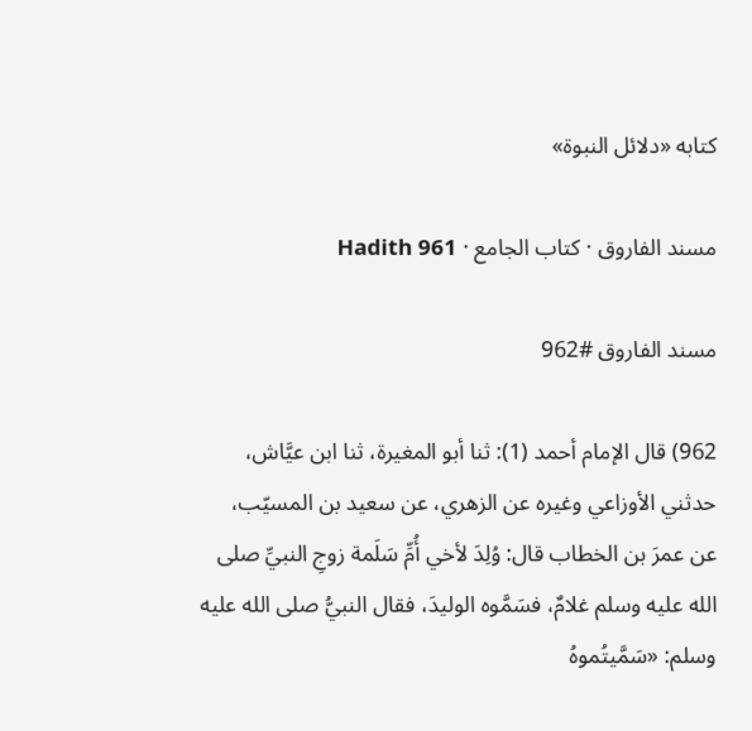كتابه «دلائل النبوة»

مسند الفاروق · كتاب الجامع · Hadith 961

مسند الفاروق #962

962) قال الإمام أحمد (1): ثنا أبو المغيرة، ثنا ابن عيَّاش، حدثني الأوزاعي وغيره عن الزهري، عن سعيد بن المسيّب، عن عمرَ بن الخطاب قال: وُلِدَ لأخي أُمِّ سَلَمة زوجِ النبيِّ صلى الله عليه وسلم غلامٌ، فسَمَّوه الوليدَ، فقال النبيُّ صلى الله عليه وسلم: «سَمَّيتُموهُ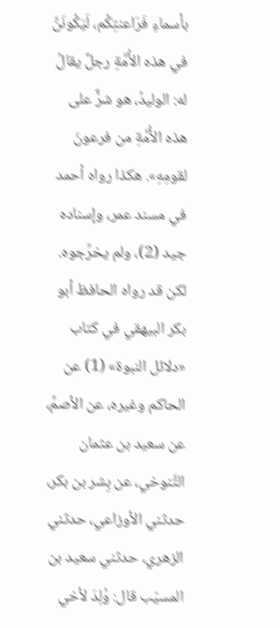بأسماءِ فَرَاعنتِكُم، لَيَكُونَنَّ في هذه الأُمَّةِ رجلٌ يقالُ له: الوليدُ، هو شرٌّ على هذه الأُمَّةِ من فرعونَ لقومِهِ». هكذا رواه أحمد في مسند عمر، وإسناده جيد (2)، ولم يخرِّجوه. لكن قد رواه الحافظ أبو بكر البيهقي في كتاب «دلائل النبوة» (1) عن الحاكم وغيره، عن الأصمِّ، عن سعيد بن عثمان التَّنوخي، عن بِشر بن بكر، حدثني الأوزاعي، حدثني الزهري، حدثني سعيد بن المسيّب قال: وُلِدَ لأخي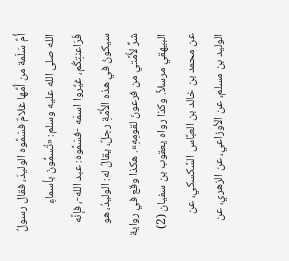أُمِّ سَلَمة من أُمِّها غلامٌ فسَمَّوه الوليدَ، فقال رسولُ الله صلى الله عليه وسلم: «تُسمُّونَ بأسماءِ فَرَاعنتِكُم، غيِّروا اسمَه -فسَمَّوه: عبد الله-، فإنَّه سيكونُ في هذه الأُمَّةِ رجلٌ، يقالُ له: الوليدُ، هو شرٌّ لأُمَّتي من فرعونَ لقومِهِ». هكذا وقع في رواية البيهقي مرسلاً. وكذا رواه يعقوب بن سفيان (2) عن محمد بن خالد بن العبَّاس السَّكسكي، عن الوليد بن مسلم، عن الأوزاعي، عن الزهري، عن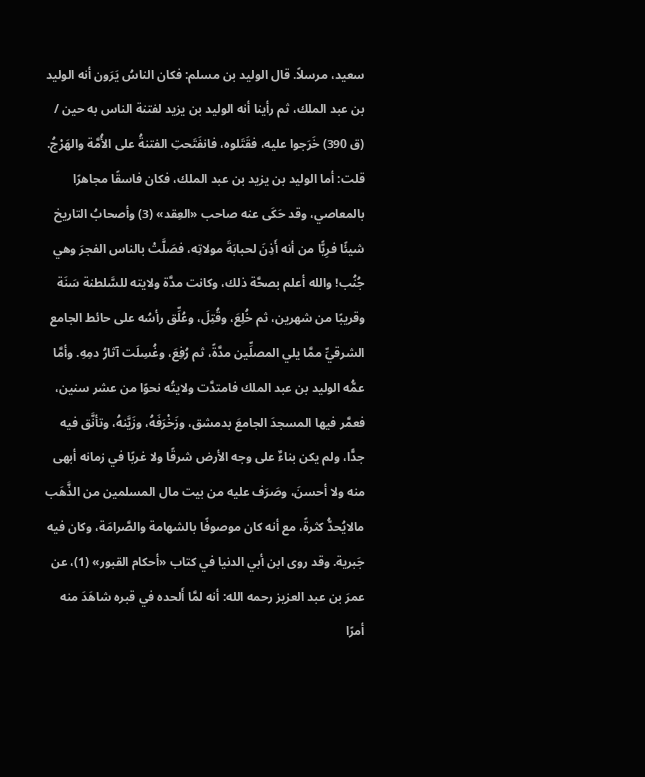سعيد، مرسلاً. قال الوليد بن مسلم: فكان الناسُ يَرَون أنه الوليد بن عبد الملك، ثم رأينا أنه الوليد بن يزيد لفتنة الناس به حين / (ق 390) خَرَجوا عليه، فقَتَلوه، فانفَتَحتِ الفتنةُ على الأُمَّة والهَرْجُ. قلت: أما الوليد بن يزيد بن عبد الملك، فكان فاسقًا مجاهرًا بالمعاصي، وقد حَكَى عنه صاحب «العِقد» (3) وأصحابُ التاريخ شيئًا فرِيًّا من أنه أَذِنَ لحبابَةَ مولاتِه، فصَلَّتْ بالناس الفجرَ وهي جُنُب! والله أعلم بصحَّة ذلك، وكانت مدَّة ولايته للسَّلطنة سَنَة وقريبًا من شهرين، ثم خُلِعَ، وقُتِلَ، وعُلِّق رأسُه على حائط الجامع الشرقيِّ ممَّا يلي المصلِّين مدَّةً، ثم رُفِعَ، وغُسِلَت آثارُ دمِهِ. وأمَّا عمُّه الوليد بن عبد الملك فامتدَّت ولايتُه نحوًا من عشر سنين، فعمَّر فيها المسجدَ الجامعَ بدمشق، وزَخْرَفَهُ، وزَيَّنهُ، وتأنَّق فيه جدًّا، ولم يكن بناءٌ على وجه الأرض شرقًا ولا غربًا في زمانه أبهى منه ولا أحسنَ، وصَرَف عليه من بيت مال المسلمين من الذَّهَب مالايُحدُّ كثرةً، مع أنه كان موصوفًا بالشهامة والصَّرامَة، وكان فيه جَبرية. وقد روى ابن أبي الدنيا في كتاب «أحكام القبور» (1)، عن عمرَ بن عبد العزيز رحمه الله: أنه لمَّا أَلحده في قبره شاهَدَ منه أمرًا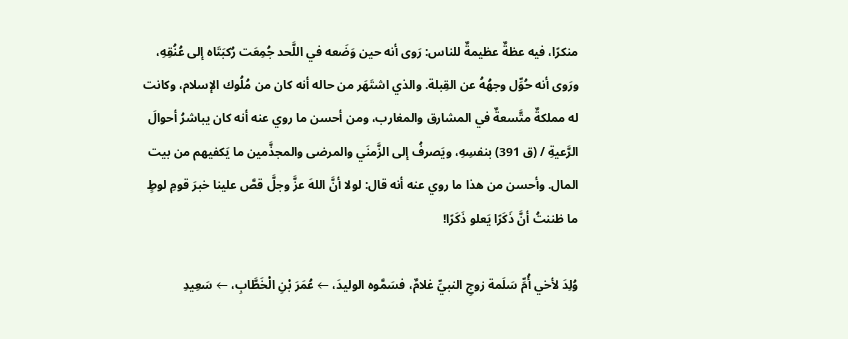منكرًا، فيه عظةٌ عظيمةٌ للناس: رَوى أنه حين وَضَعه في اللَّحد جُمِعَت رُكبَتَاه إلى عُنُقِهِ، ورَوى أنه حُوِّل وجهُهُ عن القِبلة. والذي اشتَهَر من حاله أنه كان من مُلُوك الإسلام، وكانت له مملكةٌ متَّسعةٌ في المشارق والمغارب، ومن أحسن ما روي عنه أنه كان يباشرُ أحوالَ الرَّعيةِ / (ق 391) بنفسِهِ، ويَصرفُ إلى الزَّمنَي والمرضى والمجذَّمين ما يَكفيهم من بيت المال. وأحسن من هذا ما روي عنه أنه قال: لولا أنَّ اللهَ عزَّ وجلَّ قصَّ علينا خبرَ قومِ لوطٍ ما ظننتُ أنَّ ذَكَرًا يَعلو ذَكَرًا!

وُلِدَ لأخي أُمِّ سَلَمة زوجِ النبيِّ غلامٌ، فسَمَّوه الوليدَ، ← عُمَرَ بْنِ الْخَطَّابِ، ← سَعِيدِ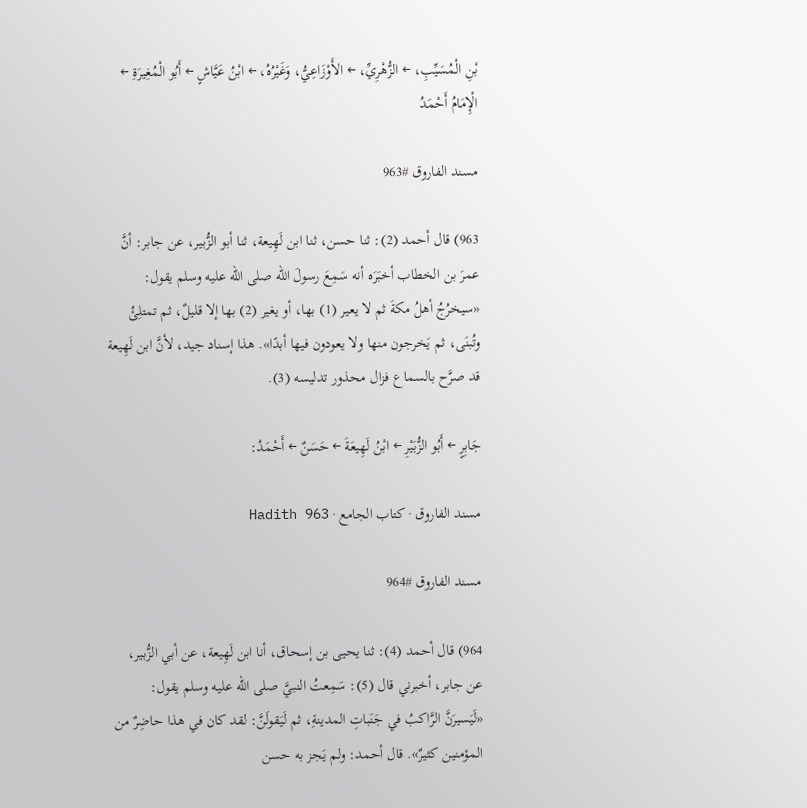بْنِ الْمُسَيِّبِ، ← الزُّهْرِيِّ، ← الأَوْزَاعِيُّ، وَغَيْرُهُ، ← ابْنُ عَيَّاشٍ ← أَبُو الْمُغِيرَةِ ← الْإِمَامُ أَحْمَدُ

مسند الفاروق #963

963) قال أحمد (2): ثنا حسن، ثنا ابن لَهِيعة، ثنا أبو الزُّبير، عن جابر: أنَّ عمرَ بن الخطاب أخبَرَه أنه سَمِعَ رسولَ الله صلى الله عليه وسلم يقول: «سيخرُجُ أهلُ مكةَ ثم لا يعير (1) بها، أو يغير (2) بها إلا قليلٌ، ثم تمتلِئُ وتُبنَى، ثم يَخرجون منها ولا يعودون فيها أبدًا». هذا إسناد جيد، لأنَّ ابن لَهِيعة قد صرَّح بالسماع فزال محذور تدليسه (3).

جَابِرٍ ← أَبُو الزُّبَيْرِ ← ابْنُ لَهِيعَةَ ← حَسَنٌ ← أَحْمَدُ:

مسند الفاروق · كتاب الجامع · Hadith 963

مسند الفاروق #964

964) قال أحمد (4): ثنا يحيى بن إسحاق، أنا ابن لَهِيعة، عن أبي الزُّبير، عن جابر، أخبرني قال (5): سَمِعتُ النبيَّ صلى الله عليه وسلم يقول: «لَيَسيرَنَّ الرَّاكبُ في جَنَباتِ المدينةِ، ثم لَيَقولَنَّ: لقد كان في هذا حاضِرٌ من المؤمنين كثيرٌ». قال أحمد: ولم يَجز به حسن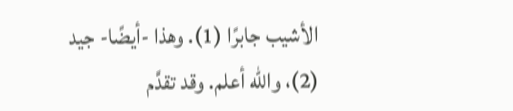الأشيب جابرًا (1). وهذا -أيضًا- جيد (2)، والله أعلم. وقد تقدَّم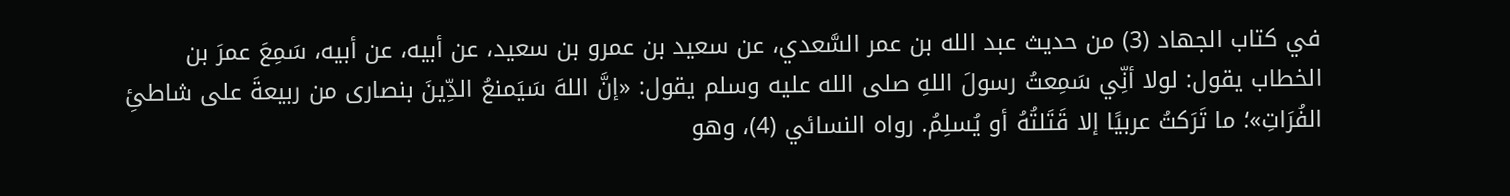في كتاب الجهاد (3) من حديث عبد الله بن عمر السَّعدي، عن سعيد بن عمرو بن سعيد، عن أبيه، عن أبيه، سَمِعَ عمرَ بن الخطاب يقول: لولا أنِّي سَمِعتُ رسولَ اللهِ صلى الله عليه وسلم يقول: «إنَّ اللهَ سَيَمنعُ الدِّينَ بنصارى من ربيعةَ على شاطئِ الفُرَاتِ»؛ ما تَرَكتُ عربيًا إلا قَتَلتُهُ أو يُسلِمُ. رواه النسائي (4)، وهو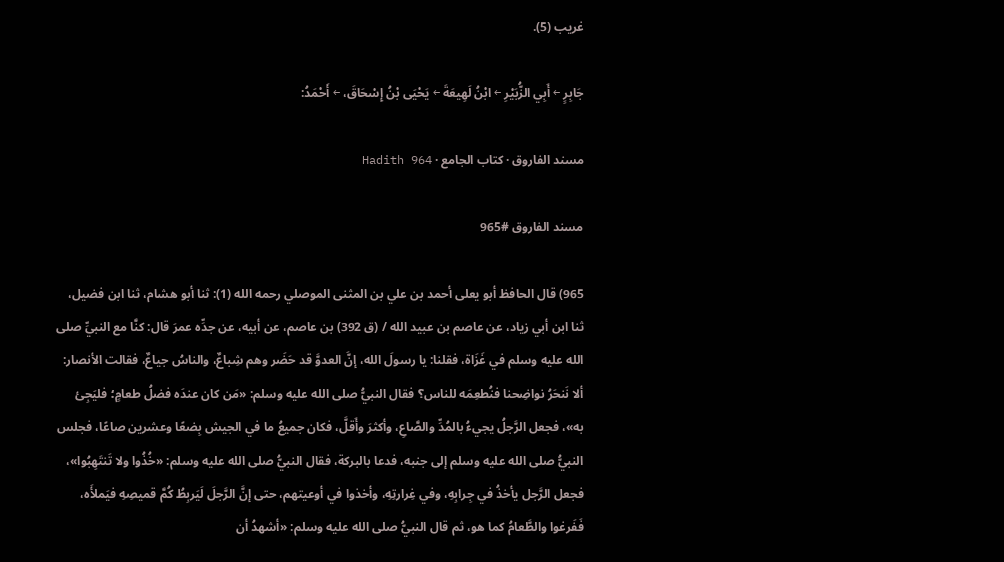غريب (5).

جَابِرٍ ← أَبِي الزُّبَيْرِ ← ابْنُ لَهِيعَةَ ← يَحْيَى بْنُ إِسْحَاقَ، ← أَحْمَدُ:

مسند الفاروق · كتاب الجامع · Hadith 964

مسند الفاروق #965

965) قال الحافظ أبو يعلى أحمد بن علي بن المثنى الموصلي رحمه الله (1): ثنا أبو هشام، ثنا ابن فضيل، ثنا ابن أبي زياد، عن عاصم بن عبيد الله / (ق 392) بن عاصم، عن أبيه، عن جدِّه عمرَ قال: كنَّا مع النبيِّ صلى الله عليه وسلم في غَزَاة، فقلنا: يا رسولَ الله، إنَّ العدوَّ قد حَضَر وهم شِباعٌ، والناسُ جياعٌ، فقالت الأنصار: ألا نَنحَرُ نواضِحنا فنُطعِمَه للناس؟ فقال النبيُّ صلى الله عليه وسلم: «مَن كان عندَه فضلُ طعامٍ؛ فليَجِئ به»، فجعل الرَّجلُ يجيءُ بالمُدِّ والصَّاعِ، وأكثرَ وأَقلَّ، فكان جميعُ ما في الجيش بِضعًا وعشرين صاعًا، فجلس النبيُّ صلى الله عليه وسلم إلى جنبه، فدعا بالبركة، فقال النبيُّ صلى الله عليه وسلم: «خُذُوا ولا تَنتَهِبُوا»، فجعل الرَّجل يأخذُ في جِرابِهِ، وفي غِرارتِهِ، وأخذوا في أوعيتهم، حتى إنَّ الرَّجلَ لَيَربِطُ كُمَّ قميصِهِ فيَملأَه، فَفَرغوا والطَّعامُ كما هو، ثم قال النبيُّ صلى الله عليه وسلم: «أشهدُ أن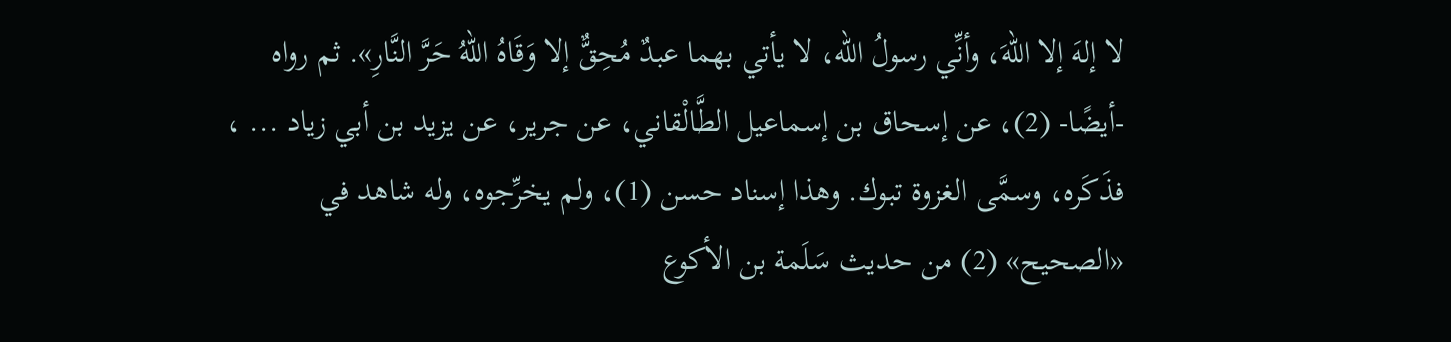لا إلهَ إلا اللهَ، وأنِّي رسولُ الله، لا يأتي بهما عبدٌ مُحِقٌّ إلا وَقَاهُ اللهُ حَرَّ النَّارِ». ثم رواه -أيضًا- (2)، عن إسحاق بن إسماعيل الطَّالْقاني، عن جرير، عن يزيد بن أبي زياد ... ، فذَكَره، وسمَّى الغزوة تبوك. وهذا إسناد حسن (1)، ولم يخرِّجوه، وله شاهد في «الصحيح» (2) من حديث سَلَمة بن الأكوع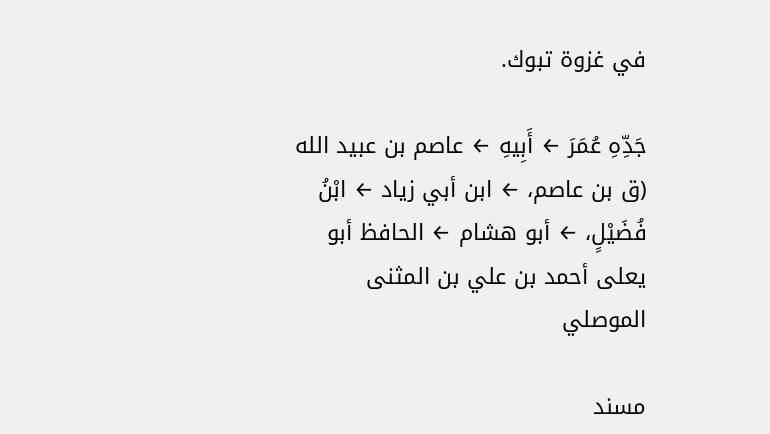في غزوة تبوك.

جَدِّهِ عُمَرَ ← أَبِيهِ ← عاصم بن عبيد الله (ق بن عاصم، ← ابن أبي زياد ← ابْنُ فُضَيْلٍ، ← أبو هشام ← الحافظ أبو يعلى أحمد بن علي بن المثنى الموصلي

مسند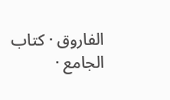الفاروق · كتاب الجامع ·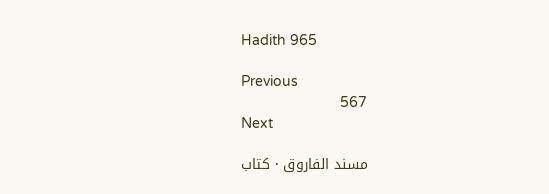Hadith 965

Previous
567
Next

مسند الفاروق · كتاب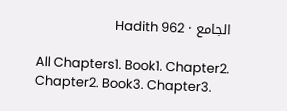الجامع · Hadith 962

All Chapters1. Book1. Chapter2. Chapter2. Book3. Chapter3.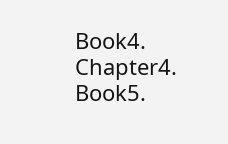Book4. Chapter4. Book5.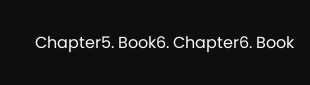Chapter5. Book6. Chapter6. Book